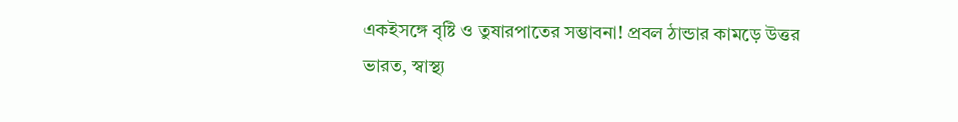একইসঙ্গে বৃষ্টি ও তুষারপাতের সম্ভাবনা! প্রবল ঠান্ডার কামড়ে উত্তর ভারত, স্বাস্থ্য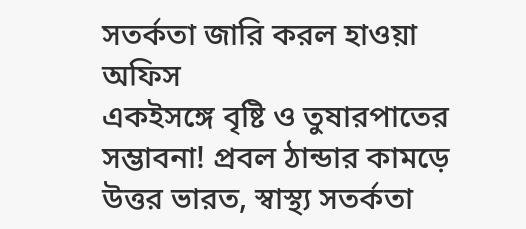সতর্কতা জারি করল হাওয়া অফিস
একইসঙ্গে বৃষ্টি ও তুষারপাতের সম্ভাবনা! প্রবল ঠান্ডার কামড়ে উত্তর ভারত, স্বাস্থ্য সতর্কতা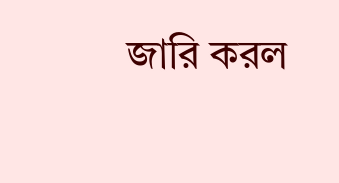জারি করল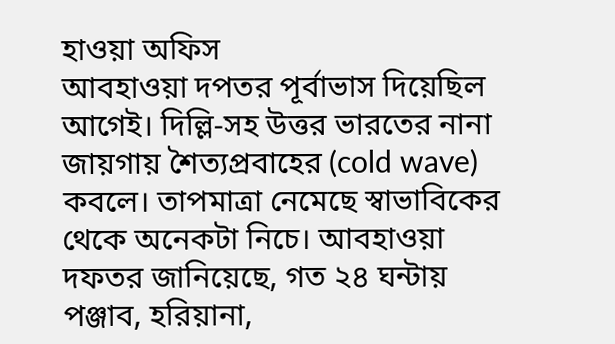হাওয়া অফিস
আবহাওয়া দপতর পূর্বাভাস দিয়েছিল আগেই। দিল্লি-সহ উত্তর ভারতের নানা জায়গায় শৈত্যপ্রবাহের (cold wave) কবলে। তাপমাত্রা নেমেছে স্বাভাবিকের থেকে অনেকটা নিচে। আবহাওয়া দফতর জানিয়েছে, গত ২৪ ঘন্টায় পঞ্জাব, হরিয়ানা,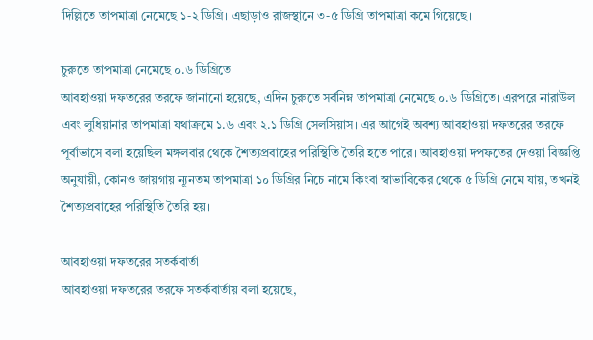দিল্লিতে তাপমাত্রা নেমেছে ১-২ ডিগ্রি। এছাড়াও রাজস্থানে ৩-৫ ডিগ্রি তাপমাত্রা কমে গিয়েছে।

চুরুতে তাপমাত্রা নেমেছে ০.৬ ডিগ্রিতে
আবহাওয়া দফতরের তরফে জানানো হয়েছে, এদিন চুরুতে সর্বনিম্ন তাপমাত্রা নেমেছে ০.৬ ডিগ্রিতে। এরপরে নারাউল এবং লুধিয়ানার তাপমাত্রা যথাক্রমে ১.৬ এবং ২.১ ডিগ্রি সেলসিয়াস। এর আগেই অবশ্য আবহাওয়া দফতরের তরফে পূর্বাভাসে বলা হয়েছিল মঙ্গলবার থেকে শৈত্যপ্রবাহের পরিস্থিতি তৈরি হতে পারে। আবহাওয়া দপফতের দেওয়া বিজ্ঞপ্তি অনুযায়ী, কোনও জায়গায় ন্যূনতম তাপমাত্রা ১০ ডিগ্রির নিচে নামে কিংবা স্বাভাবিকের থেকে ৫ ডিগ্রি নেমে যায়, তখনই শৈত্যপ্রবাহের পরিস্থিতি তৈরি হয়।

আবহাওয়া দফতরের সতর্কবার্তা
আবহাওয়া দফতরের তরফে সতর্কবার্তায় বলা হয়েছে,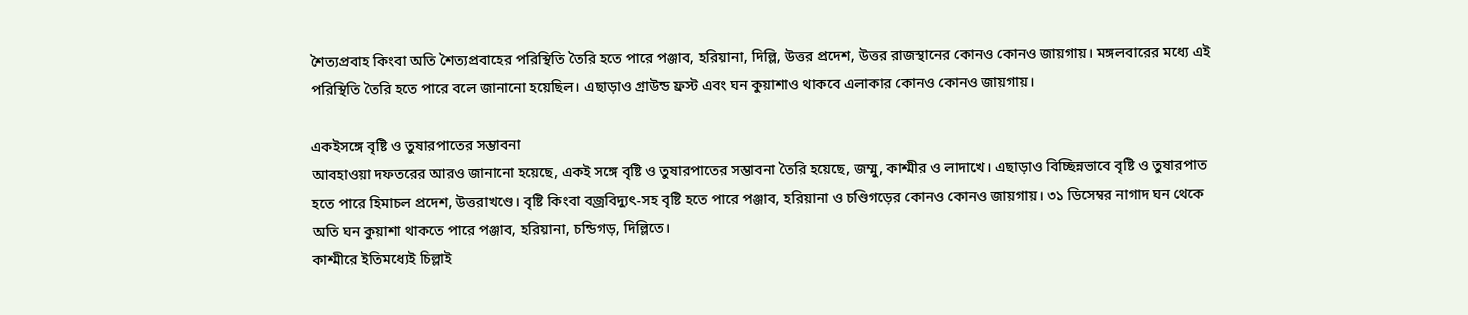শৈত্যপ্রবাহ কিংবা অতি শৈত্যপ্রবাহের পরিস্থিতি তৈরি হতে পারে পঞ্জাব, হরিয়ানা, দিল্লি, উত্তর প্রদেশ, উত্তর রাজস্থানের কোনও কোনও জায়গায়। মঙ্গলবারের মধ্যে এই পরিস্থিতি তৈরি হতে পারে বলে জানানো হয়েছিল। এছাড়াও গ্রাউন্ড ফ্রস্ট এবং ঘন কুয়াশাও থাকবে এলাকার কোনও কোনও জায়গায়।

একইসঙ্গে বৃষ্টি ও তুষারপাতের সম্ভাবনা
আবহাওয়া দফতরের আরও জানানো হয়েছে, একই সঙ্গে বৃষ্টি ও তুষারপাতের সম্ভাবনা তৈরি হয়েছে, জম্মু, কাশ্মীর ও লাদাখে। এছাড়াও বিচ্ছিন্নভাবে বৃষ্টি ও তুষারপাত হতে পারে হিমাচল প্রদেশ, উত্তরাখণ্ডে। বৃষ্টি কিংবা বজ্রবিদ্যুৎ-সহ বৃষ্টি হতে পারে পঞ্জাব, হরিয়ানা ও চণ্ডিগড়ের কোনও কোনও জায়গায়। ৩১ ডিসেম্বর নাগাদ ঘন থেকে অতি ঘন কুয়াশা থাকতে পারে পঞ্জাব, হরিয়ানা, চন্ডিগড়, দিল্লিতে।
কাশ্মীরে ইতিমধ্যেই চিল্লাই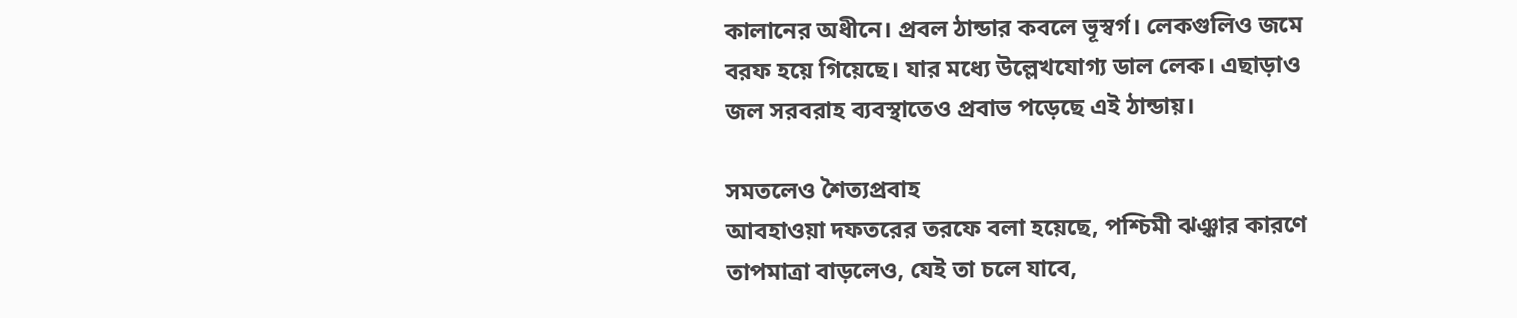কালানের অধীনে। প্রবল ঠান্ডার কবলে ভূস্বর্গ। লেকগুলিও জমে বরফ হয়ে গিয়েছে। যার মধ্যে উল্লেখযোগ্য ডাল লেক। এছাড়াও জল সরবরাহ ব্যবস্থাতেও প্রবাভ পড়েছে এই ঠান্ডায়।

সমতলেও শৈত্যপ্রবাহ
আবহাওয়া দফতরের তরফে বলা হয়েছে, পশ্চিমী ঝঞ্ঝার কারণে তাপমাত্রা বাড়লেও, যেই তা চলে যাবে,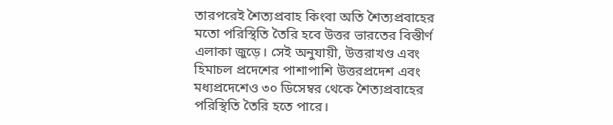তারপরেই শৈত্যপ্রবাহ কিংবা অতি শৈত্যপ্রবাহের মতো পরিস্থিতি তৈরি হবে উত্তর ভারতের বিস্তীর্ণ এলাকা জুড়ে। সেই অনুযায়ী, উত্তরাখণ্ড এবং হিমাচল প্রদেশের পাশাপাশি উত্তরপ্রদেশ এবং মধ্যপ্রদেশেও ৩০ ডিসেম্বর থেকে শৈত্যপ্রবাহের পরিস্থিতি তৈরি হতে পারে।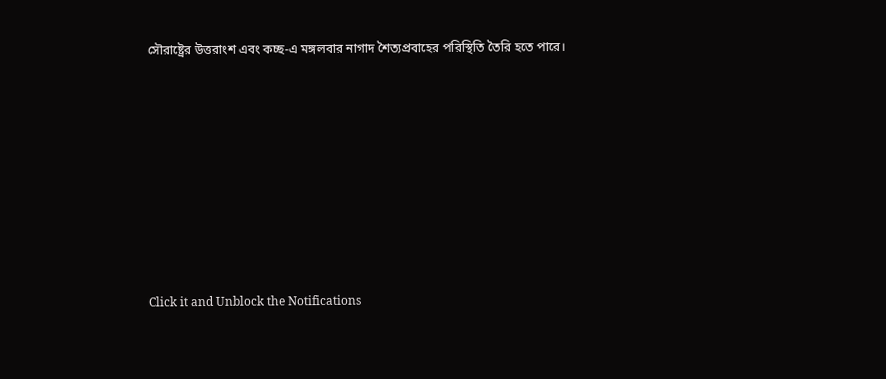সৌরাষ্ট্রের উত্তরাংশ এবং কচ্ছ-এ মঙ্গলবার নাগাদ শৈত্যপ্রবাহের পরিস্থিতি তৈরি হতে পারে।












Click it and Unblock the Notifications